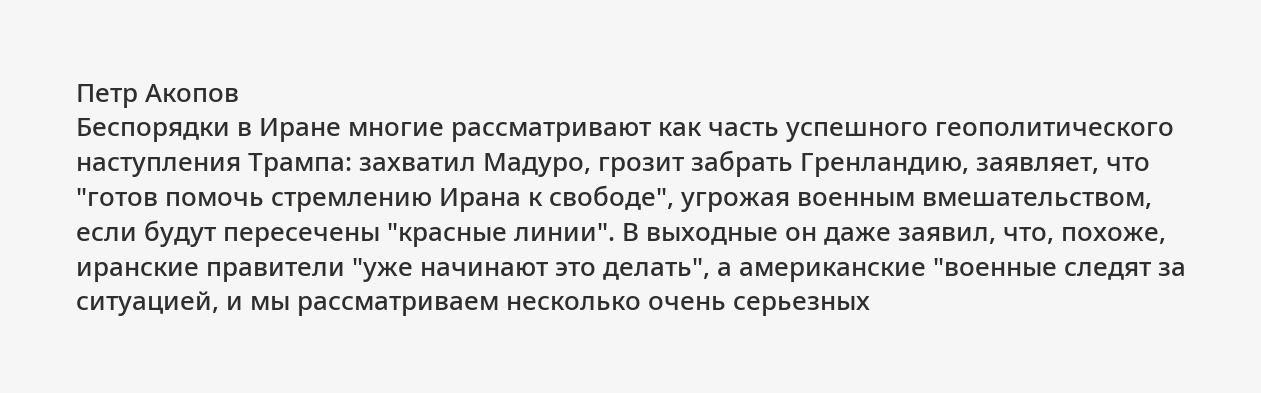Петр Акопов
Беспорядки в Иране многие рассматривают как часть успешного геополитического наступления Трампа: захватил Мадуро, грозит забрать Гренландию, заявляет, что "готов помочь стремлению Ирана к свободе", угрожая военным вмешательством, если будут пересечены "красные линии". В выходные он даже заявил, что, похоже, иранские правители "уже начинают это делать", а американские "военные следят за ситуацией, и мы рассматриваем несколько очень серьезных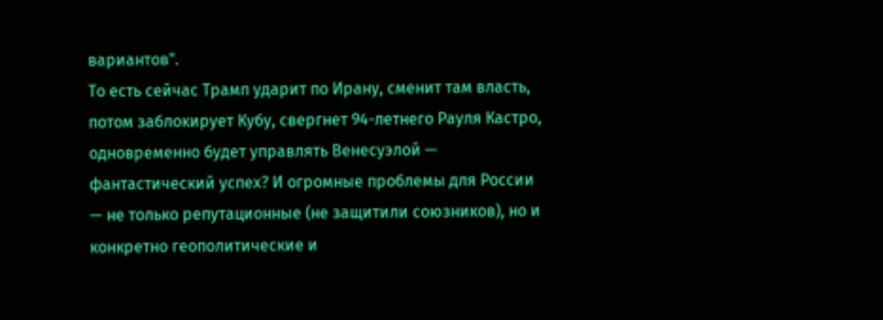вариантов".
То есть сейчас Трамп ударит по Ирану, сменит там власть, потом заблокирует Кубу, свергнет 94-летнего Рауля Кастро, одновременно будет управлять Венесуэлой — фантастический успех? И огромные проблемы для России — не только репутационные (не защитили союзников), но и конкретно геополитические и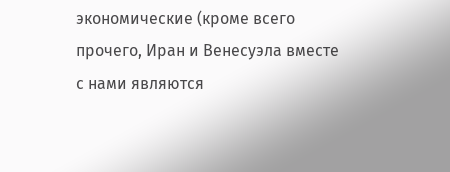экономические (кроме всего прочего, Иран и Венесуэла вместе с нами являются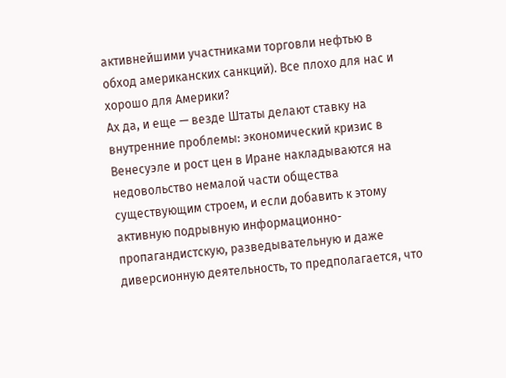активнейшими участниками торговли нефтью в обход американских санкций). Все плохо для нас и хорошо для Америки?
Ах да, и еще — везде Штаты делают ставку на внутренние проблемы: экономический кризис в Венесуэле и рост цен в Иране накладываются на недовольство немалой части общества существующим строем, и если добавить к этому активную подрывную информационно-пропагандистскую, разведывательную и даже диверсионную деятельность, то предполагается, что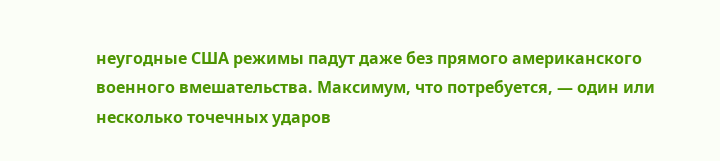неугодные США режимы падут даже без прямого американского военного вмешательства. Максимум, что потребуется, — один или несколько точечных ударов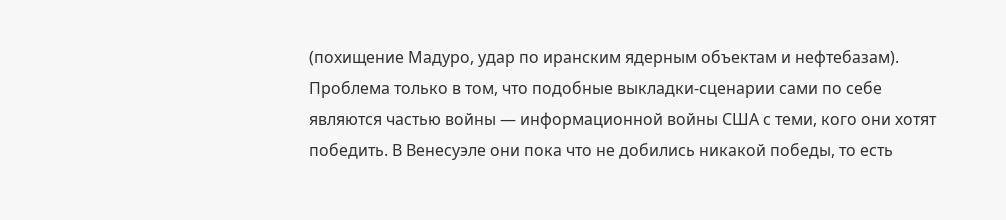(похищение Мадуро, удар по иранским ядерным объектам и нефтебазам).
Проблема только в том, что подобные выкладки-сценарии сами по себе являются частью войны — информационной войны США с теми, кого они хотят победить. В Венесуэле они пока что не добились никакой победы, то есть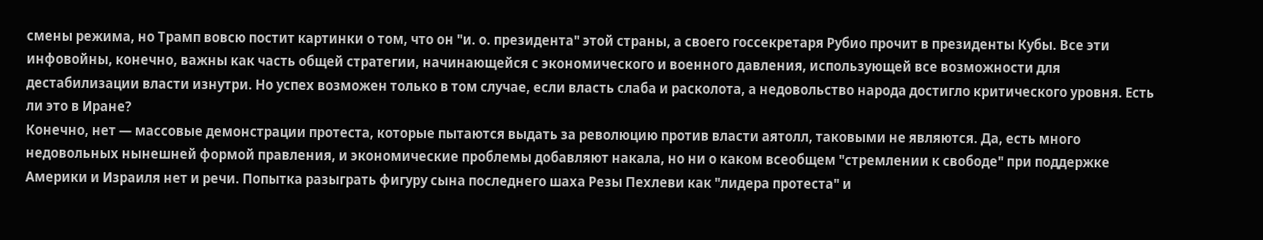смены режима, но Трамп вовсю постит картинки о том, что он "и. о. президента" этой страны, а своего госсекретаря Рубио прочит в президенты Кубы. Все эти инфовойны, конечно, важны как часть общей стратегии, начинающейся с экономического и военного давления, использующей все возможности для дестабилизации власти изнутри. Но успех возможен только в том случае, если власть слаба и расколота, а недовольство народа достигло критического уровня. Есть ли это в Иране?
Конечно, нет — массовые демонстрации протеста, которые пытаются выдать за революцию против власти аятолл, таковыми не являются. Да, есть много недовольных нынешней формой правления, и экономические проблемы добавляют накала, но ни о каком всеобщем "стремлении к свободе" при поддержке Америки и Израиля нет и речи. Попытка разыграть фигуру сына последнего шаха Резы Пехлеви как "лидера протеста" и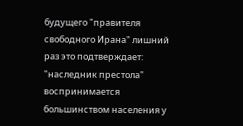будущего "правителя свободного Ирана" лишний раз это подтверждает: "наследник престола" воспринимается большинством населения у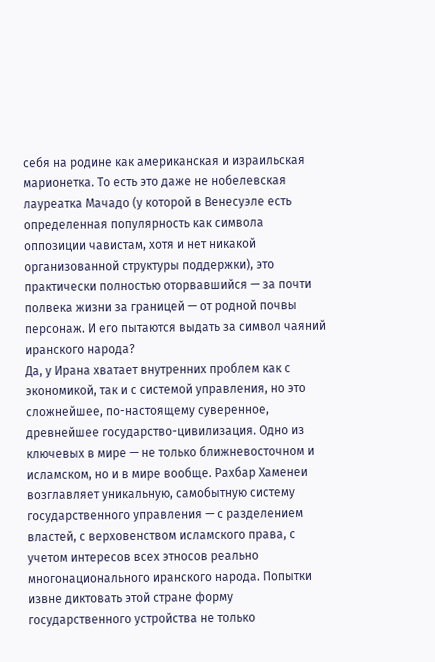себя на родине как американская и израильская марионетка. То есть это даже не нобелевская лауреатка Мачадо (у которой в Венесуэле есть определенная популярность как символа оппозиции чавистам, хотя и нет никакой организованной структуры поддержки), это практически полностью оторвавшийся — за почти полвека жизни за границей — от родной почвы персонаж. И его пытаются выдать за символ чаяний иранского народа?
Да, у Ирана хватает внутренних проблем как с экономикой, так и с системой управления, но это сложнейшее, по-настоящему суверенное, древнейшее государство-цивилизация. Одно из ключевых в мире — не только ближневосточном и исламском, но и в мире вообще. Рахбар Хаменеи возглавляет уникальную, самобытную систему государственного управления — с разделением властей, с верховенством исламского права, с учетом интересов всех этносов реально многонационального иранского народа. Попытки извне диктовать этой стране форму государственного устройства не только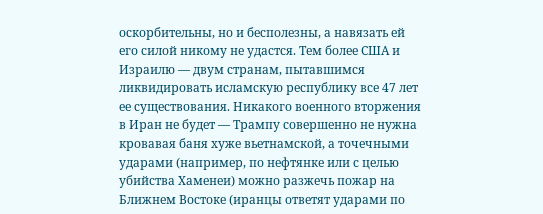оскорбительны, но и бесполезны, а навязать ей его силой никому не удастся. Тем более США и Израилю — двум странам, пытавшимся ликвидировать исламскую республику все 47 лет ее существования. Никакого военного вторжения в Иран не будет — Трампу совершенно не нужна кровавая баня хуже вьетнамской, а точечными ударами (например, по нефтянке или с целью убийства Хаменеи) можно разжечь пожар на Ближнем Востоке (иранцы ответят ударами по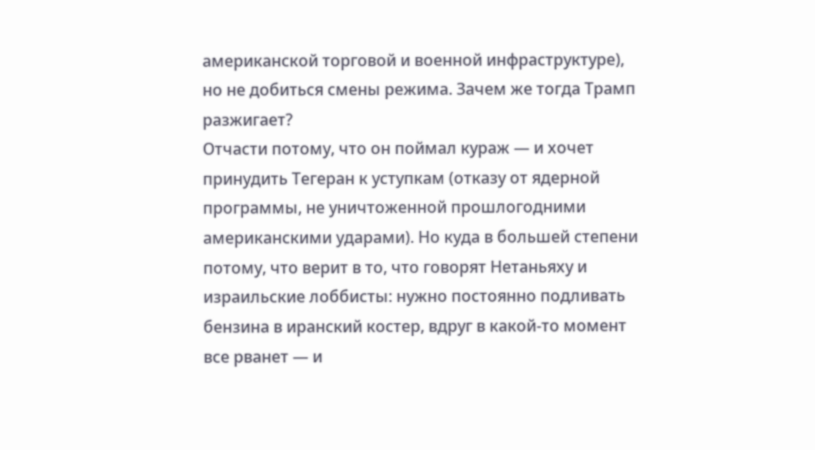американской торговой и военной инфраструктуре), но не добиться смены режима. Зачем же тогда Трамп разжигает?
Отчасти потому, что он поймал кураж — и хочет принудить Тегеран к уступкам (отказу от ядерной программы, не уничтоженной прошлогодними американскими ударами). Но куда в большей степени потому, что верит в то, что говорят Нетаньяху и израильские лоббисты: нужно постоянно подливать бензина в иранский костер, вдруг в какой-то момент все рванет — и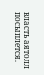власть аятолл посыплется.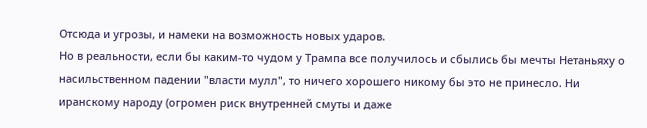Отсюда и угрозы, и намеки на возможность новых ударов.
Но в реальности, если бы каким-то чудом у Трампа все получилось и сбылись бы мечты Нетаньяху о насильственном падении "власти мулл", то ничего хорошего никому бы это не принесло. Ни иранскому народу (огромен риск внутренней смуты и даже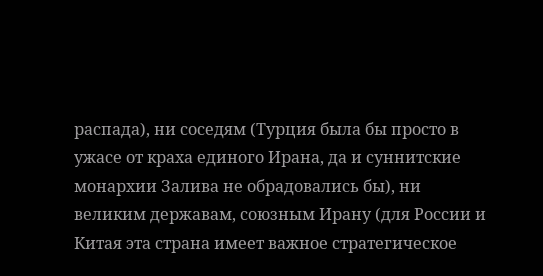распада), ни соседям (Турция была бы просто в ужасе от краха единого Ирана, да и суннитские монархии Залива не обрадовались бы), ни великим державам, союзным Ирану (для России и Китая эта страна имеет важное стратегическое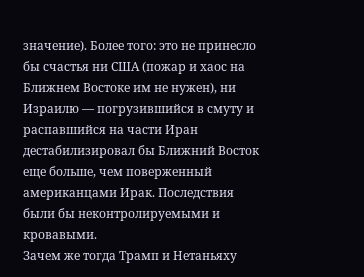значение). Более того: это не принесло бы счастья ни США (пожар и хаос на Ближнем Востоке им не нужен), ни Израилю — погрузившийся в смуту и распавшийся на части Иран дестабилизировал бы Ближний Восток еще больше, чем поверженный американцами Ирак. Последствия были бы неконтролируемыми и кровавыми.
Зачем же тогда Трамп и Нетаньяху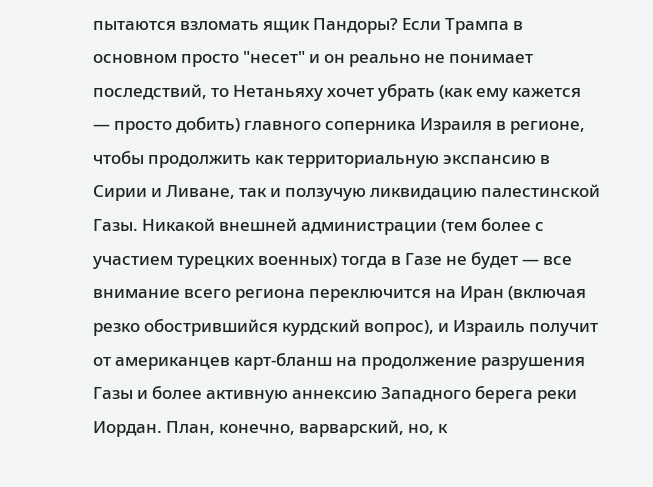пытаются взломать ящик Пандоры? Если Трампа в основном просто "несет" и он реально не понимает последствий, то Нетаньяху хочет убрать (как ему кажется — просто добить) главного соперника Израиля в регионе, чтобы продолжить как территориальную экспансию в Сирии и Ливане, так и ползучую ликвидацию палестинской Газы. Никакой внешней администрации (тем более с участием турецких военных) тогда в Газе не будет — все внимание всего региона переключится на Иран (включая резко обострившийся курдский вопрос), и Израиль получит от американцев карт-бланш на продолжение разрушения Газы и более активную аннексию Западного берега реки Иордан. План, конечно, варварский, но, к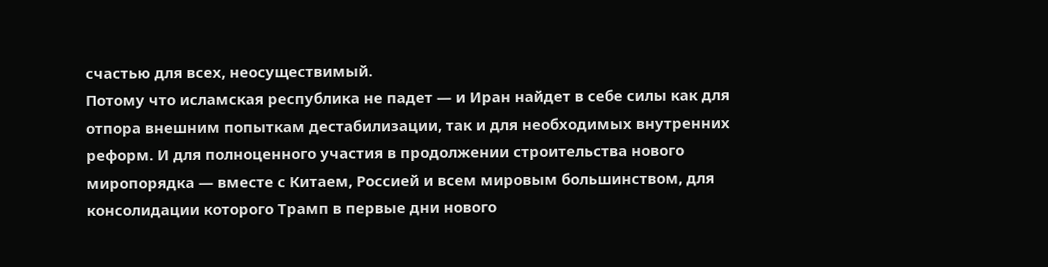счастью для всех, неосуществимый.
Потому что исламская республика не падет — и Иран найдет в себе силы как для отпора внешним попыткам дестабилизации, так и для необходимых внутренних реформ. И для полноценного участия в продолжении строительства нового миропорядка — вместе с Китаем, Россией и всем мировым большинством, для консолидации которого Трамп в первые дни нового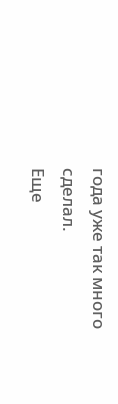года уже так много сделал.
Еще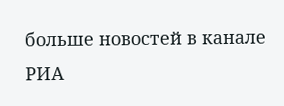больше новостей в канале РИА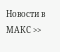Новости в МАКС >>